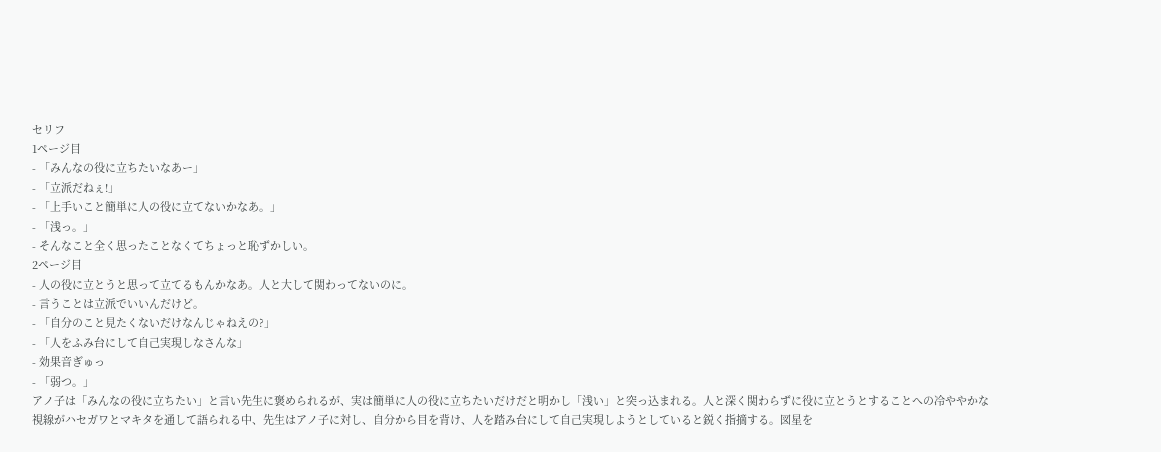セリフ
1ページ目
- 「みんなの役に立ちたいなあー」
- 「立派だねぇ!」
- 「上手いこと簡単に人の役に立てないかなあ。」
- 「浅っ。」
- そんなこと全く思ったことなくてちょっと恥ずかしい。
2ページ目
- 人の役に立とうと思って立てるもんかなあ。人と大して関わってないのに。
- 言うことは立派でいいんだけど。
- 「自分のこと見たくないだけなんじゃねえの?」
- 「人をふみ台にして自己実現しなさんな」
- 効果音ぎゅっ
- 「弱つ。」
アノ子は「みんなの役に立ちたい」と言い先生に褒められるが、実は簡単に人の役に立ちたいだけだと明かし「浅い」と突っ込まれる。人と深く関わらずに役に立とうとすることへの冷ややかな視線がハセガワとマキタを通して語られる中、先生はアノ子に対し、自分から目を背け、人を踏み台にして自己実現しようとしていると鋭く指摘する。図星を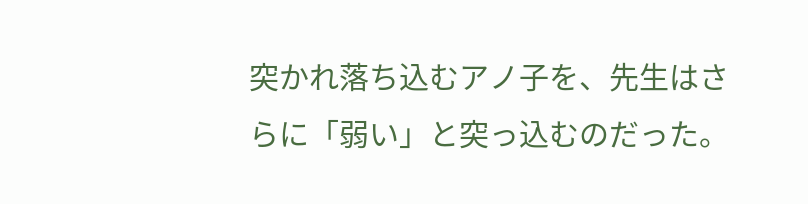突かれ落ち込むアノ子を、先生はさらに「弱い」と突っ込むのだった。